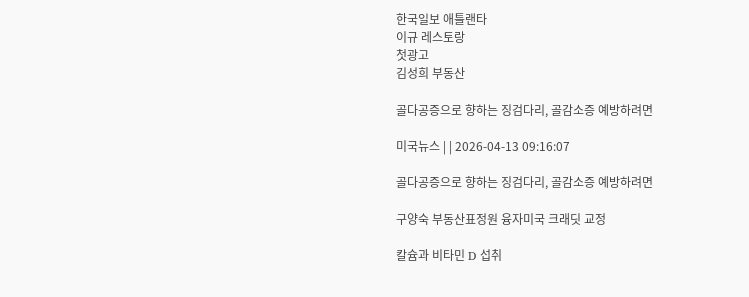한국일보 애틀랜타
이규 레스토랑
첫광고
김성희 부동산

골다공증으로 향하는 징검다리, 골감소증 예방하려면

미국뉴스 | | 2026-04-13 09:16:07

골다공증으로 향하는 징검다리, 골감소증 예방하려면

구양숙 부동산표정원 융자미국 크래딧 교정

칼슘과 비타민 D 섭취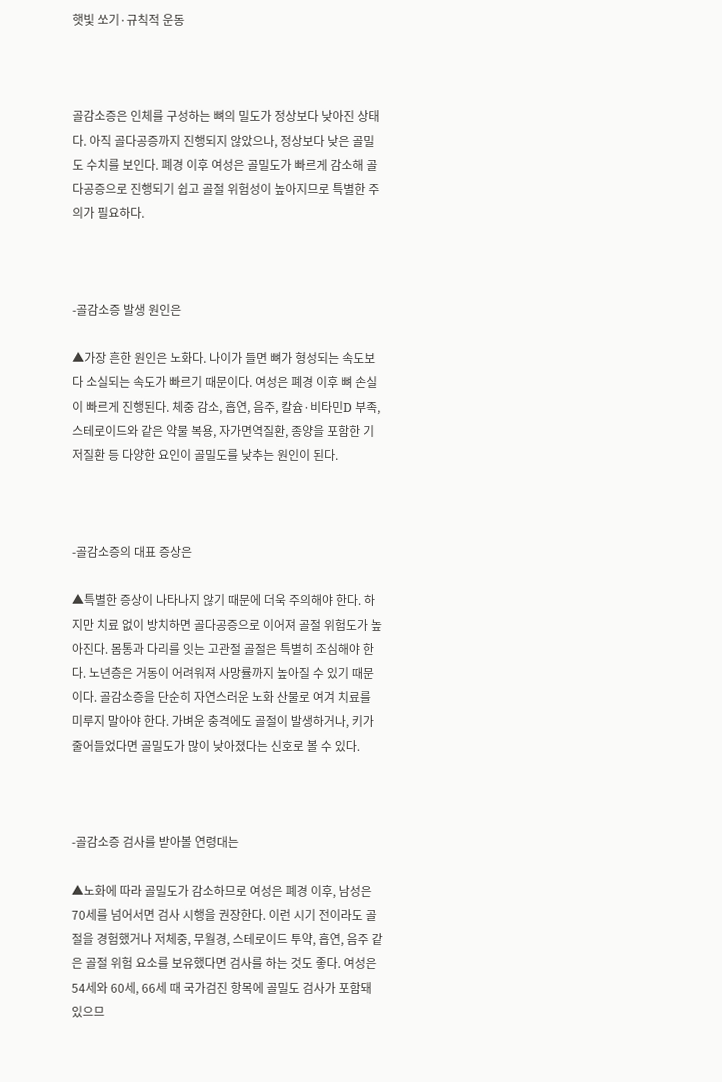햇빛 쏘기·규칙적 운동



골감소증은 인체를 구성하는 뼈의 밀도가 정상보다 낮아진 상태다. 아직 골다공증까지 진행되지 않았으나, 정상보다 낮은 골밀도 수치를 보인다. 폐경 이후 여성은 골밀도가 빠르게 감소해 골다공증으로 진행되기 쉽고 골절 위험성이 높아지므로 특별한 주의가 필요하다.



-골감소증 발생 원인은

▲가장 흔한 원인은 노화다. 나이가 들면 뼈가 형성되는 속도보다 소실되는 속도가 빠르기 때문이다. 여성은 폐경 이후 뼈 손실이 빠르게 진행된다. 체중 감소, 흡연, 음주, 칼슘·비타민D 부족, 스테로이드와 같은 약물 복용, 자가면역질환, 종양을 포함한 기저질환 등 다양한 요인이 골밀도를 낮추는 원인이 된다.



-골감소증의 대표 증상은

▲특별한 증상이 나타나지 않기 때문에 더욱 주의해야 한다. 하지만 치료 없이 방치하면 골다공증으로 이어져 골절 위험도가 높아진다. 몸통과 다리를 잇는 고관절 골절은 특별히 조심해야 한다. 노년층은 거동이 어려워져 사망률까지 높아질 수 있기 때문이다. 골감소증을 단순히 자연스러운 노화 산물로 여겨 치료를 미루지 말아야 한다. 가벼운 충격에도 골절이 발생하거나, 키가 줄어들었다면 골밀도가 많이 낮아졌다는 신호로 볼 수 있다.



-골감소증 검사를 받아볼 연령대는

▲노화에 따라 골밀도가 감소하므로 여성은 폐경 이후, 남성은 70세를 넘어서면 검사 시행을 권장한다. 이런 시기 전이라도 골절을 경험했거나 저체중, 무월경, 스테로이드 투약, 흡연, 음주 같은 골절 위험 요소를 보유했다면 검사를 하는 것도 좋다. 여성은 54세와 60세, 66세 때 국가검진 항목에 골밀도 검사가 포함돼 있으므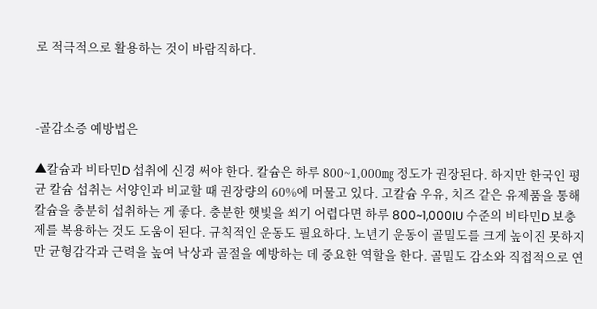로 적극적으로 활용하는 것이 바람직하다.



-골감소증 예방법은

▲칼슘과 비타민D 섭취에 신경 써야 한다. 칼슘은 하루 800~1,000㎎ 정도가 권장된다. 하지만 한국인 평균 칼슘 섭취는 서양인과 비교할 때 권장량의 60%에 머물고 있다. 고칼슘 우유, 치즈 같은 유제품을 통해 칼슘을 충분히 섭취하는 게 좋다. 충분한 햇빛을 쐬기 어렵다면 하루 800~1,000IU 수준의 비타민D 보충제를 복용하는 것도 도움이 된다. 규칙적인 운동도 필요하다. 노년기 운동이 골밀도를 크게 높이진 못하지만 균형감각과 근력을 높여 낙상과 골절을 예방하는 데 중요한 역할을 한다. 골밀도 감소와 직접적으로 연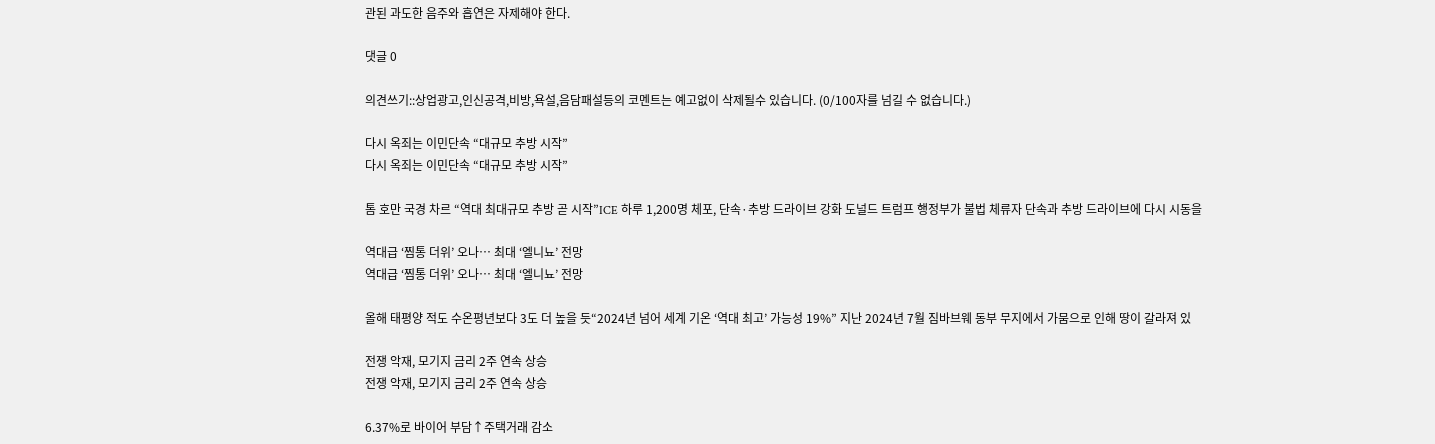관된 과도한 음주와 흡연은 자제해야 한다.

댓글 0

의견쓰기::상업광고,인신공격,비방,욕설,음담패설등의 코멘트는 예고없이 삭제될수 있습니다. (0/100자를 넘길 수 없습니다.)

다시 옥죄는 이민단속 “대규모 추방 시작”
다시 옥죄는 이민단속 “대규모 추방 시작”

톰 호만 국경 차르 “역대 최대규모 추방 곧 시작”ICE 하루 1,200명 체포, 단속·추방 드라이브 강화 도널드 트럼프 행정부가 불법 체류자 단속과 추방 드라이브에 다시 시동을

역대급 ‘찜통 더위’ 오나… 최대 ‘엘니뇨’ 전망
역대급 ‘찜통 더위’ 오나… 최대 ‘엘니뇨’ 전망

올해 태평양 적도 수온평년보다 3도 더 높을 듯“2024년 넘어 세계 기온 ‘역대 최고’ 가능성 19%” 지난 2024년 7월 짐바브웨 동부 무지에서 가뭄으로 인해 땅이 갈라져 있

전쟁 악재, 모기지 금리 2주 연속 상승
전쟁 악재, 모기지 금리 2주 연속 상승

6.37%로 바이어 부담↑주택거래 감소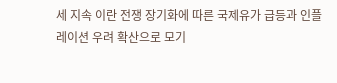세 지속 이란 전쟁 장기화에 따른 국제유가 급등과 인플레이션 우려 확산으로 모기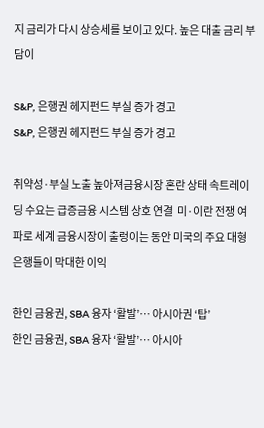지 금리가 다시 상승세를 보이고 있다. 높은 대출 금리 부담이

S&P, 은행권 헤지펀드 부실 증가 경고
S&P, 은행권 헤지펀드 부실 증가 경고

취약성·부실 노출 높아져금융시장 혼란 상태 속트레이딩 수요는 급증금융 시스템 상호 연결  미·이란 전쟁 여파로 세계 금융시장이 출렁이는 동안 미국의 주요 대형 은행들이 막대한 이익

한인 금융권, SBA 융자 ‘활발’… 아시아권 ‘탑’
한인 금융권, SBA 융자 ‘활발’… 아시아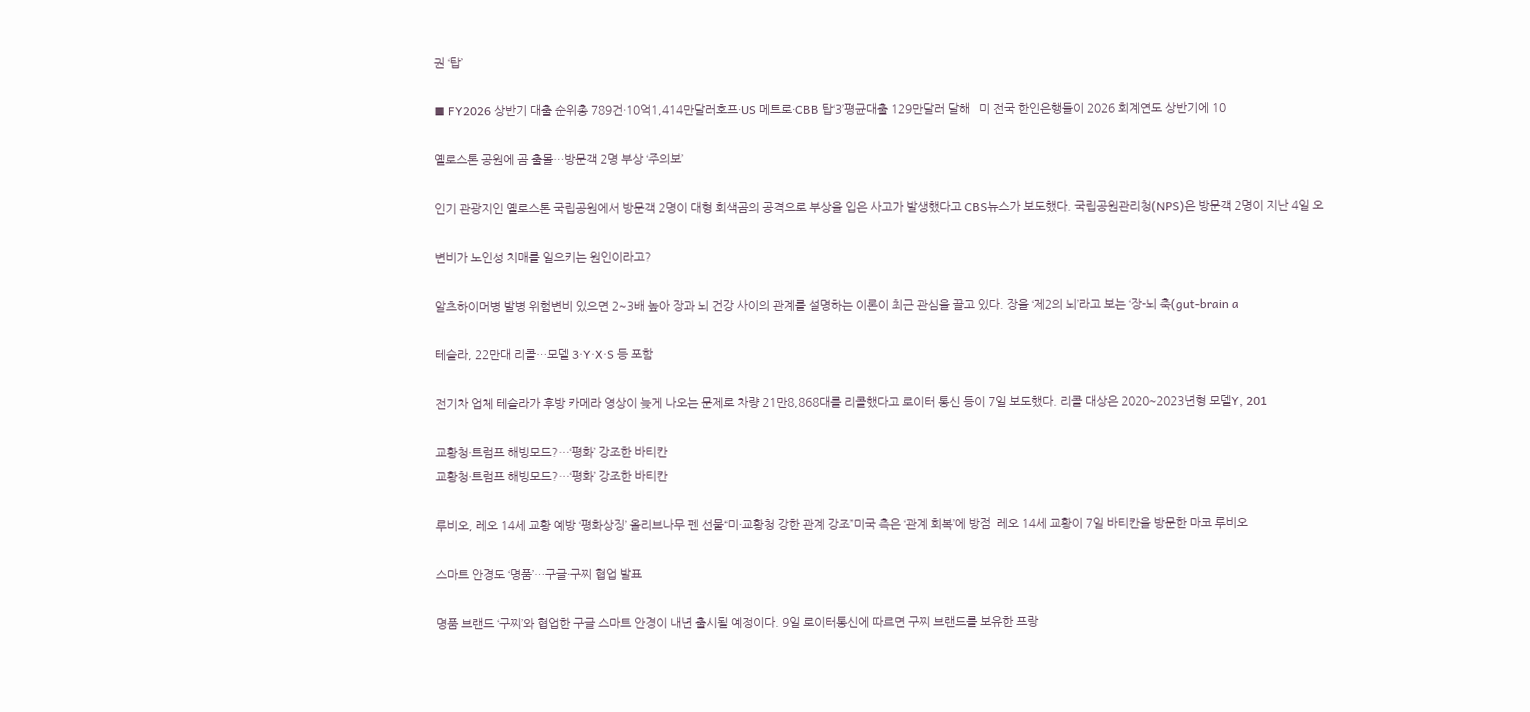권 ‘탑’

■ FY2026 상반기 대출 순위총 789건·10억1,414만달러호프·US 메트로·CBB 탑‘3’평균대출 129만달러 달해   미 전국 한인은행들이 2026 회계연도 상반기에 10

옐로스톤 공원에 곰 출몰…방문객 2명 부상 ‘주의보’

인기 관광지인 옐로스톤 국립공원에서 방문객 2명이 대형 회색곰의 공격으로 부상을 입은 사고가 발생했다고 CBS뉴스가 보도했다. 국립공원관리청(NPS)은 방문객 2명이 지난 4일 오

변비가 노인성 치매를 일으키는 원인이라고?

알츠하이머병 발병 위험변비 있으면 2~3배 높아 장과 뇌 건강 사이의 관계를 설명하는 이론이 최근 관심을 끌고 있다. 장을 ‘제2의 뇌’라고 보는 ‘장-뇌 축(gut-brain a

테슬라, 22만대 리콜…모델 3·Y·X·S 등 포함

전기차 업체 테슬라가 후방 카메라 영상이 늦게 나오는 문제로 차량 21만8,868대를 리콜했다고 로이터 통신 등이 7일 보도했다. 리콜 대상은 2020∼2023년형 모델Y, 201

교황청·트럼프 해빙모드?…‘평화’ 강조한 바티칸
교황청·트럼프 해빙모드?…‘평화’ 강조한 바티칸

루비오, 레오 14세 교황 예방 ‘평화상징’ 올리브나무 펜 선물“미·교황청 강한 관계 강조”미국 측은 ‘관계 회복’에 방점  레오 14세 교황이 7일 바티칸을 방문한 마코 루비오

스마트 안경도 ‘명품’…구글·구찌 협업 발표

명품 브랜드 ‘구찌’와 협업한 구글 스마트 안경이 내년 출시될 예정이다. 9일 로이터통신에 따르면 구찌 브랜드를 보유한 프랑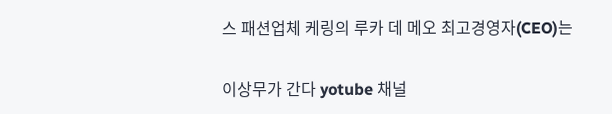스 패션업체 케링의 루카 데 메오 최고경영자(CEO)는

이상무가 간다 yotube 채널